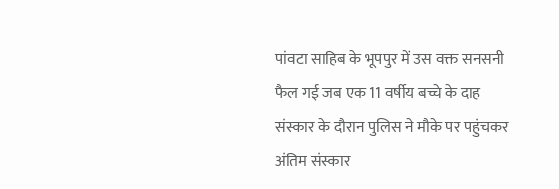पांवटा साहिब के भूपपुर में उस वक्त सनसनी फैल गई जब एक 11 वर्षीय बच्चे के दाह संस्कार के दौरान पुलिस ने मौके पर पहुंचकर अंतिम संस्कार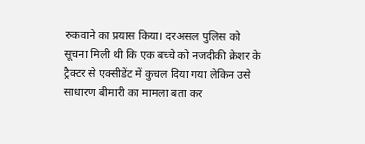रुकवाने का प्रयास किया। दरअसल पुलिस को सूचना मिली थी कि एक बच्चे को नजदीकी क्रेशर के ट्रैक्टर से एक्सीडेंट में कुचल दिया गया लेकिन उसे साधारण बीमारी का मामला बता कर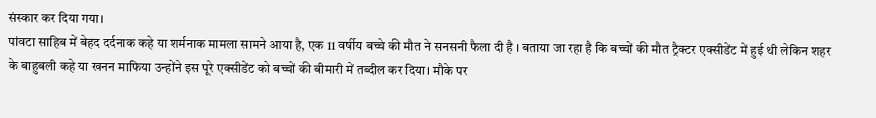संस्कार कर दिया गया।
पांवटा साहिब में बेहद दर्दनाक कहे या शर्मनाक मामला सामने आया है, एक 11 वर्षीय बच्चे की मौत ने सनसनी फैला दी है । बताया जा रहा है कि बच्चों की मौत ट्रैक्टर एक्सीडेंट में हुई थी लेकिन शहर के बाहुबली कहे या खनन माफिया उन्होंने इस पूरे एक्सीडेंट को बच्चों की बीमारी में तब्दील कर दिया। मौके पर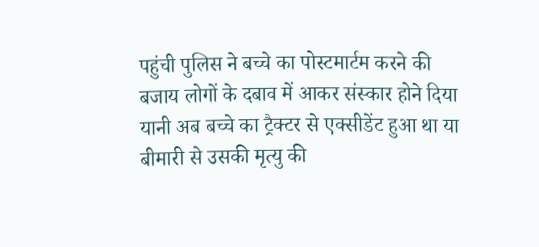पहुंची पुलिस ने बच्चे का पोस्टमार्टम करने की बजाय लोगों के दबाव में आकर संस्कार होने दिया यानी अब बच्चे का ट्रैक्टर से एक्सीडेंट हुआ था या बीमारी से उसकी मृत्यु की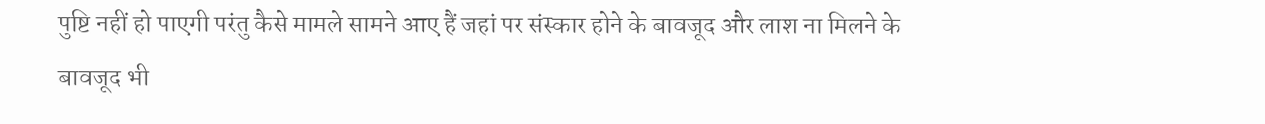पुष्टि नहीं हो पाएगी परंतु कैसे मामले सामने आए हैं जहां पर संस्कार होने के बावजूद और लाश ना मिलने के बावजूद भी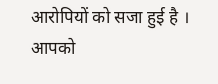आरोपियों को सजा हुई है ।
आपको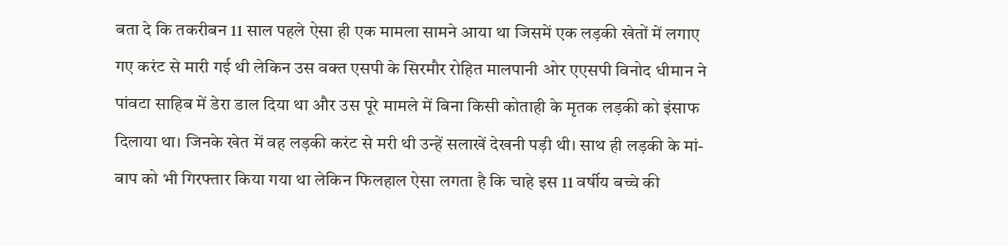बता दे कि तकरीबन 11 साल पहले ऐसा ही एक मामला सामने आया था जिसमें एक लड़की खेतों में लगाए गए करंट से मारी गई थी लेकिन उस वक्त एसपी के सिरमौर रोहित मालपानी ओर एएसपी विनोद धीमान ने पांवटा साहिब में डेरा डाल दिया था और उस पूरे मामले में बिना किसी कोताही के मृतक लड़की को इंसाफ दिलाया था। जिनके खेत में वह लड़की करंट से मरी थी उन्हें सलाखें देखनी पड़ी थी। साथ ही लड़की के मां-बाप को भी गिरफ्तार किया गया था लेकिन फिलहाल ऐसा लगता है कि चाहे इस 11 वर्षीय बच्चे की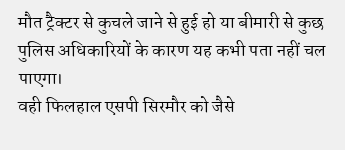मौत ट्रैक्टर से कुचले जाने से हुई हो या बीमारी से कुछ पुलिस अधिकारियों के कारण यह कभी पता नहीं चल पाएगा।
वही फिलहाल एसपी सिरमौर को जैसे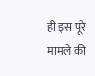ही इस पूरे मामले की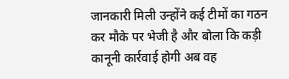जानकारी मिली उन्होंने कई टीमों का गठन कर मौके पर भेजी है और बोला कि कड़ी कानूनी कार्रवाई होगी अब वह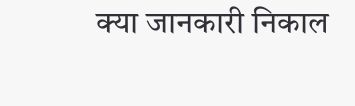क्या जानकारी निकाल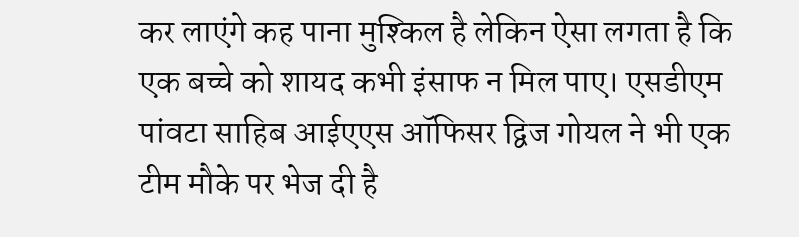कर लाएंगे कह पाना मुश्किल है लेकिन ऐसा लगता है कि एक बच्चे को शायद कभी इंसाफ न मिल पाए। एसडीएम पांवटा साहिब आईएएस ऑफिसर द्विज गोयल ने भी एक टीम मौके पर भेज दी है